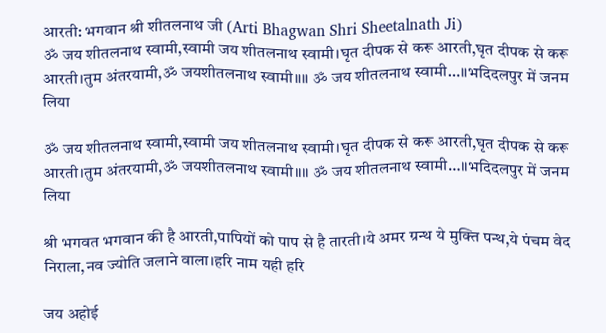आरती: भगवान श्री शीतलनाथ जी (Arti Bhagwan Shri Sheetalnath Ji)
ॐ जय शीतलनाथ स्वामी,स्वामी जय शीतलनाथ स्वामी।घृत दीपक से करू आरती,घृत दीपक से करू आरती।तुम अंतरयामी,ॐ जयशीतलनाथ स्वामी॥॥ ॐ जय शीतलनाथ स्वामी…॥भदिदलपुर में जनम लिया

ॐ जय शीतलनाथ स्वामी,स्वामी जय शीतलनाथ स्वामी।घृत दीपक से करू आरती,घृत दीपक से करू आरती।तुम अंतरयामी,ॐ जयशीतलनाथ स्वामी॥॥ ॐ जय शीतलनाथ स्वामी…॥भदिदलपुर में जनम लिया

श्री भगवत भगवान की है आरती,पापियों को पाप से है तारती।ये अमर ग्रन्थ ये मुक्ति पन्थ,ये पंचम वेद निराला,नव ज्योति जलाने वाला।हरि नाम यही हरि

जय अहोई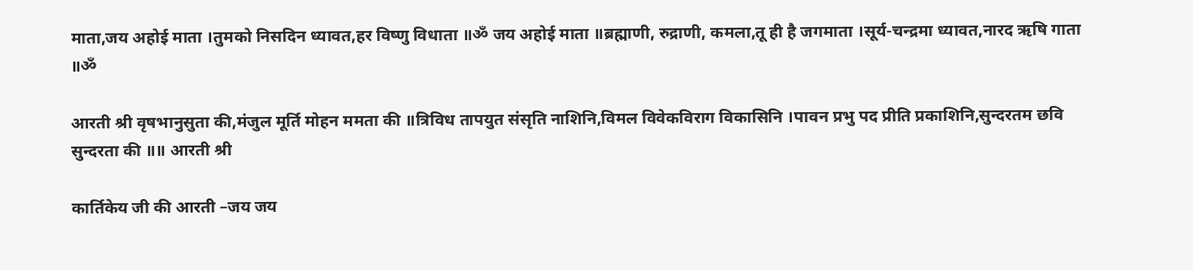माता,जय अहोई माता ।तुमको निसदिन ध्यावत,हर विष्णु विधाता ॥ॐ जय अहोई माता ॥ब्रह्माणी, रुद्राणी, कमला,तू ही है जगमाता ।सूर्य-चन्द्रमा ध्यावत,नारद ऋषि गाता ॥ॐ

आरती श्री वृषभानुसुता की,मंजुल मूर्ति मोहन ममता की ॥त्रिविध तापयुत संसृति नाशिनि,विमल विवेकविराग विकासिनि ।पावन प्रभु पद प्रीति प्रकाशिनि,सुन्दरतम छवि सुन्दरता की ॥॥ आरती श्री

कार्तिकेय जी की आरती –जय जय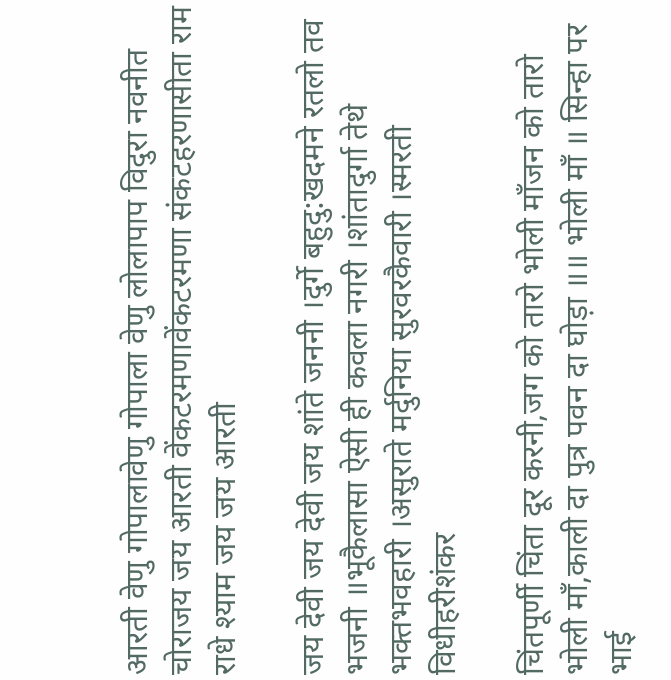आरती वेणु गोपालावेणु गोपाला वेणु लोलापाप विदुरा नवनीत चोराजय जय आरती वेंकटरमणावेंकटरमणा संकटहरणासीता राम राधे श्याम जय जय आरती

जय देवी जय देवी जय शांते जननी ।दुर्गे बहुदु:खदमने रतलो तव भजनी ॥भूकैलासा ऐसी ही कवला नगरी ।शांतादुर्गा तेथे भक्तभवहारी ।असुराते मर्दुनिया सुरवरकैवारी ।स्मरती विधीहरीशंकर

चिंतपूर्णी चिंता दूर करनी,जग को तारो भोली माँजन को तारो भोली माँ,काली दा पुत्र पवन दा घोड़ा ॥॥ भोली माँ ॥ सिन्हा पर भाई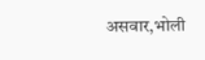असवार,भोली